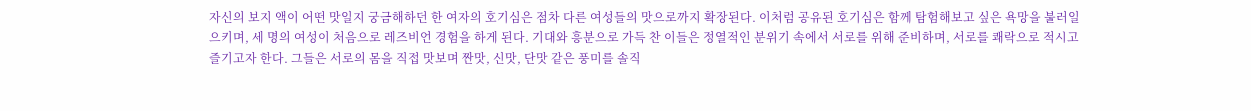자신의 보지 액이 어떤 맛일지 궁금해하던 한 여자의 호기심은 점차 다른 여성들의 맛으로까지 확장된다. 이처럼 공유된 호기심은 함께 탐험해보고 싶은 욕망을 불러일으키며, 세 명의 여성이 처음으로 레즈비언 경험을 하게 된다. 기대와 흥분으로 가득 찬 이들은 정열적인 분위기 속에서 서로를 위해 준비하며, 서로를 쾌락으로 적시고 즐기고자 한다. 그들은 서로의 몸을 직접 맛보며 짠맛, 신맛, 단맛 같은 풍미를 솔직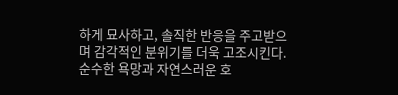하게 묘사하고, 솔직한 반응을 주고받으며 감각적인 분위기를 더욱 고조시킨다. 순수한 욕망과 자연스러운 호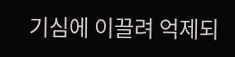기심에 이끌려 억제되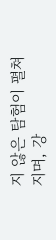지 않은 탐험이 펼쳐지며, 강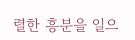렬한 흥분을 일으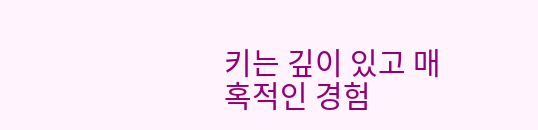키는 깊이 있고 매혹적인 경험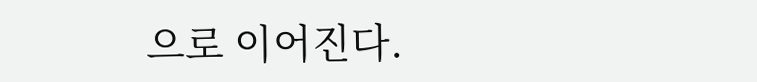으로 이어진다.